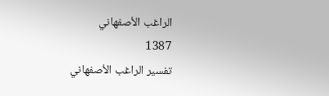الراغب الأصفهاني
1387
تفسير الراغب الأصفهاني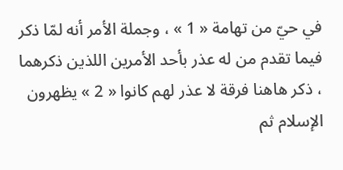في حيّ من تهامة « 1 » ، وجملة الأمر أنه لمّا ذكر فيما تقدم من له عذر بأحد الأمرين اللذين ذكرهما ، ذكر هاهنا فرقة لا عذر لهم كانوا « 2 » يظهرون الإسلام ثم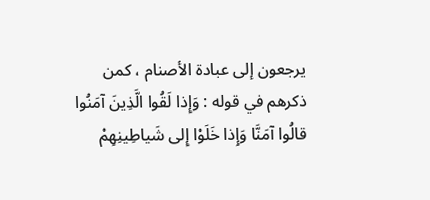يرجعون إلى عبادة الأصنام ، كمن ذكرهم في قوله : وَإِذا لَقُوا الَّذِينَ آمَنُوا قالُوا آمَنَّا وَإِذا خَلَوْا إِلى شَياطِينِهِمْ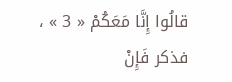قالُوا إِنَّا مَعَكُمْ « 3 » ، فذكر فَإِنْ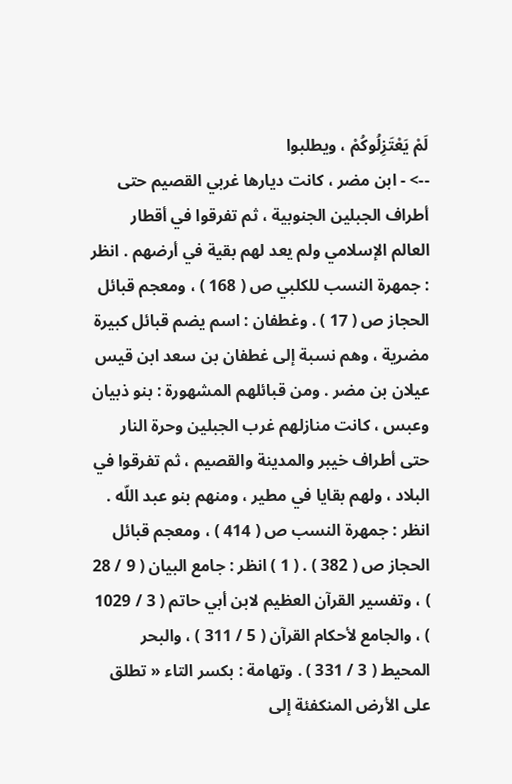لَمْ يَعْتَزِلُوكُمْ ، ويطلبوا
--> - ابن مضر ، كانت ديارها غربي القصيم حتى أطراف الجبلين الجنوبية ، ثم تفرقوا في أقطار العالم الإسلامي ولم يعد لهم بقية في أرضهم . انظر : جمهرة النسب للكلبي ص ( 168 ) ، ومعجم قبائل الحجاز ص ( 17 ) . وغطفان : اسم يضم قبائل كبيرة مضرية ، وهم نسبة إلى غطفان بن سعد ابن قيس عيلان بن مضر . ومن قبائلهم المشهورة : بنو ذبيان وعبس ، كانت منازلهم غرب الجبلين وحرة النار حتى أطراف خيبر والمدينة والقصيم ، ثم تفرقوا في البلاد ، ولهم بقايا في مطير ، ومنهم بنو عبد اللّه . انظر : جمهرة النسب ص ( 414 ) ، ومعجم قبائل الحجاز ص ( 382 ) . ( 1 ) انظر : جامع البيان ( 9 / 28 ) ، وتفسير القرآن العظيم لابن أبي حاتم ( 3 / 1029 ) ، والجامع لأحكام القرآن ( 5 / 311 ) ، والبحر المحيط ( 3 / 331 ) . وتهامة : بكسر التاء « تطلق على الأرض المنكفئة إلى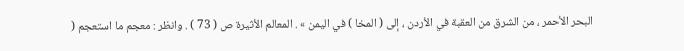البحر الأحمر ، من الشرق من العقبة في الأردن ، إلى ( المخا ) في اليمن » . المعالم الأثيرة ص ( 73 ) . وانظر : معجم ما استعجم (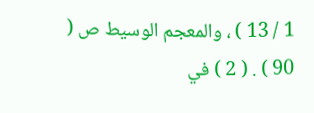1 / 13 ) ، والمعجم الوسيط ص ( 90 ) . ( 2 ) في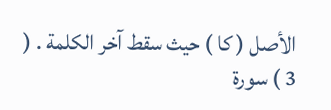الأصل ( كا ) حيث سقط آخر الكلمة . ( 3 ) سورة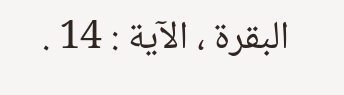البقرة ، الآية : 14 .